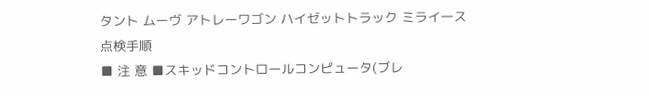タント ムーヴ アトレーワゴン ハイゼットトラック ミライ一ス
点検手順
■ 注 意 ■スキッドコントロールコンピュータ(ブレ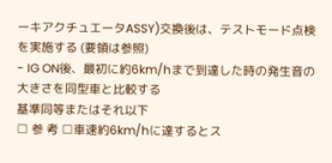ーキアクチュエータASSY)交換後は、テストモード点検を実施する (要領は参照)
- IG ON後、最初に約6km/hまで到達した時の発生音の大きさを同型車と比較する
基準同等またはそれ以下
□ 参 考 □車速約6km/hに達するとス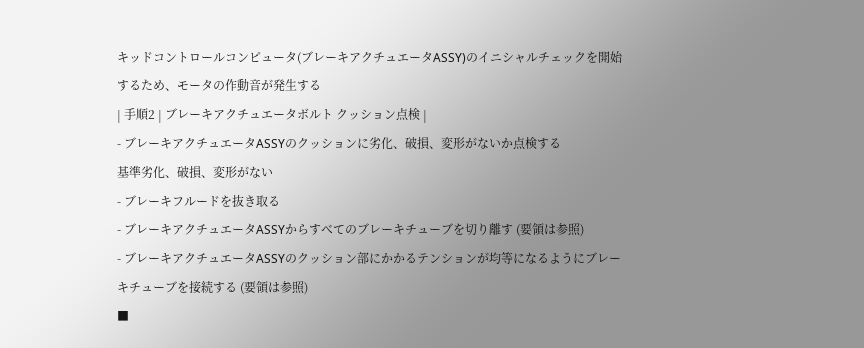キッドコントロールコンピュータ(ブレーキアクチュエータASSY)のイニシャルチェックを開始するため、モータの作動音が発生する
| 手順2 | ブレーキアクチュエータボルト クッション点検 |
- ブレーキアクチュエータASSYのクッションに劣化、破損、変形がないか点検する
基準劣化、破損、変形がない
- ブレーキフルードを抜き取る
- ブレーキアクチュエータASSYからすべてのブレーキチューブを切り離す (要領は参照)
- ブレーキアクチュエータASSYのクッション部にかかるテンションが均等になるようにブレーキチューブを接続する (要領は参照)
■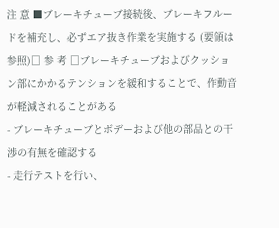注 意 ■ブレーキチューブ接続後、ブレーキフルードを補充し、必ずエア抜き作業を実施する (要領は参照)□ 参 考 □ブレーキチューブおよびクッション部にかかるテンションを緩和することで、作動音が軽減されることがある
- ブレーキチューブとボデーおよび他の部品との干渉の有無を確認する
- 走行テストを行い、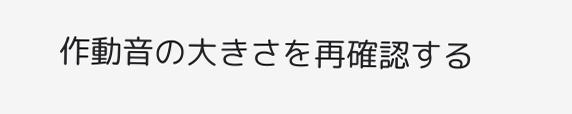作動音の大きさを再確認する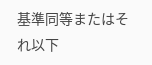基準同等またはそれ以下